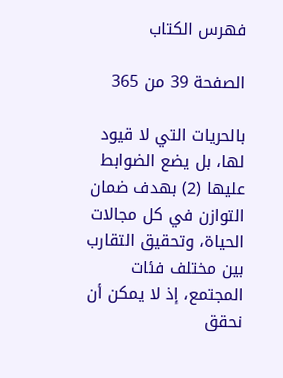فهرس الكتاب

الصفحة 39 من 365

بالحريات التي لا قيود لها، بل يضع الضوابط عليها (2) بهدف ضمان التوازن في كل مجالات الحياة، وتحقيق التقارب بين مختلف فئات المجتمع، إذ لا يمكن أن نحقق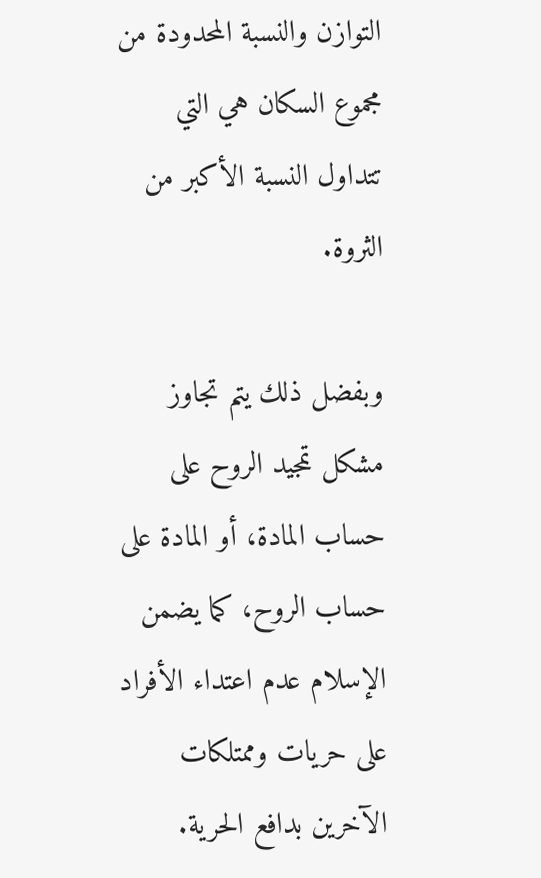التوازن والنسبة المحدودة من مجموع السكان هي التي تتداول النسبة الأكبر من الثروة.

وبفضل ذلك يتم تجاوز مشكل تمجيد الروح على حساب المادة، أو المادة على حساب الروح، كما يضمن الإسلام عدم اعتداء الأفراد على حريات وممتلكات الآخرين بدافع الحرية.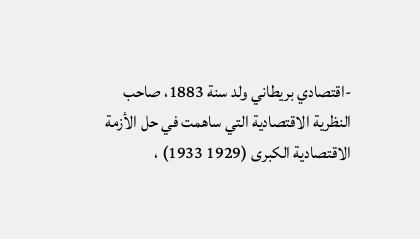-اقتصادي بريطاني ولد سنة 1883، صاحب النظرية الاقتصادية التي ساهمت في حل الأزمة الاقتصادية الكبرى (1929 1933) ،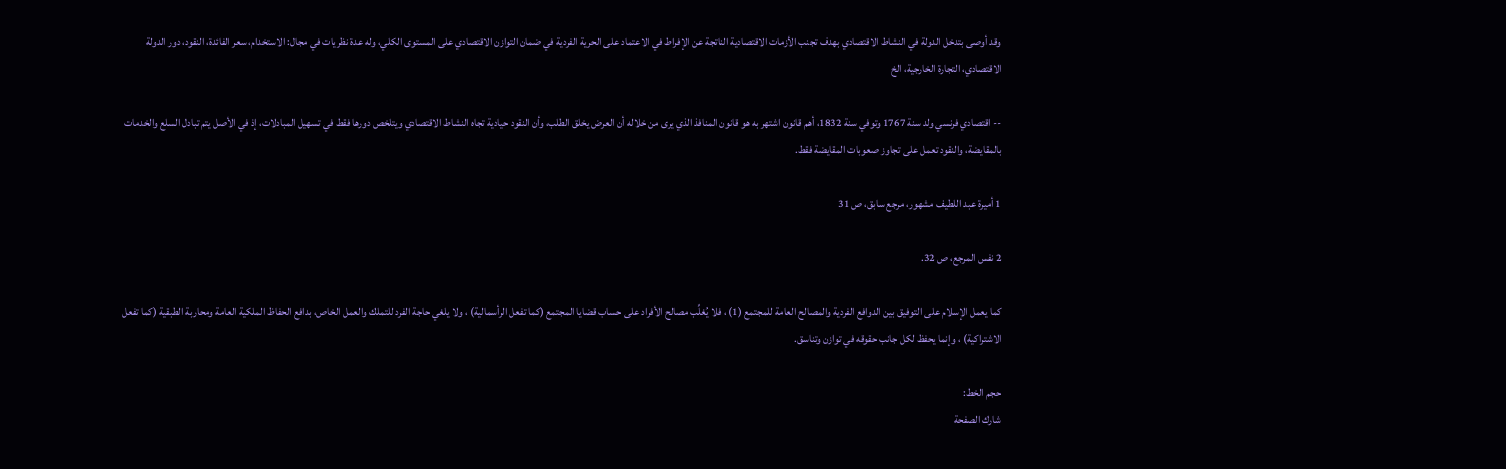وقد أوصى بتدخل الدولة في النشاط الاقتصادي بهدف تجنب الأزمات الاقتصادية الناتجة عن الإفراط في الاعتماد على الحرية الفردية في ضمان التوازن الاقتصادي على المستوى الكلي، وله عدة نظريات في مجال: الاستخدام، سعر الفائدة، النقود، دور الدولة الاقتصادي، التجارة الخارجية، الخ

-- اقتصادي فرنسي ولد سنة 1767 وتوفي سنة 1832، أهم قانون اشتهر به هو قانون المنافذ الذي يرى من خلاله أن العرض يخلق الطلب، وأن النقود حيادية تجاه النشاط الاقتصادي ويتلخص دورها فقط في تسهيل المبادلات، إذ في الأصل يتم تبادل السلع والخدمات بالمقايضة، والنقود تعمل على تجاوز صعوبات المقايضة فقط.

1 أميرة عبد اللطيف مشهور، مرجع سابق، ص 31

2 نفس المرجع، ص 32.

كما يعمل الإسلام على التوفيق بين الدوافع الفردية والمصالح العامة للمجتمع (1) ، فلا يُغلِّب مصالح الأفراد على حساب قضايا المجتمع (كما تفعل الرأسمالية) ، ولا يلغي حاجة الفرد للتملك والعمل الخاص، بدافع الحفاظ الملكية العامة ومحاربة الطبقية (كما تفعل الاشتراكية) ، وإنما يحفظ لكل جانب حقوقه في توازن وتناسق.

حجم الخط:
شارك الصفحة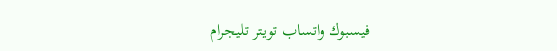فيسبوك واتساب تويتر تليجرام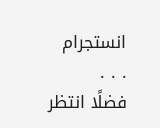انستجرام
. . .
فضلًا انتظر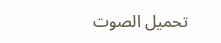تحميل الصوت